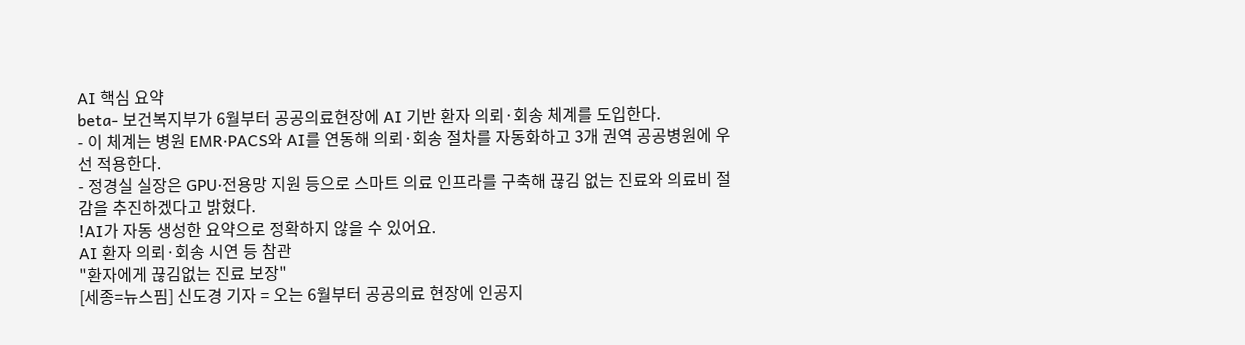AI 핵심 요약
beta- 보건복지부가 6월부터 공공의료현장에 AI 기반 환자 의뢰·회송 체계를 도입한다.
- 이 체계는 병원 EMR·PACS와 AI를 연동해 의뢰·회송 절차를 자동화하고 3개 권역 공공병원에 우선 적용한다.
- 정경실 실장은 GPU·전용망 지원 등으로 스마트 의료 인프라를 구축해 끊김 없는 진료와 의료비 절감을 추진하겠다고 밝혔다.
!AI가 자동 생성한 요약으로 정확하지 않을 수 있어요.
AI 환자 의뢰·회송 시연 등 참관
"환자에게 끊김없는 진료 보장"
[세종=뉴스핌] 신도경 기자 = 오는 6월부터 공공의료 현장에 인공지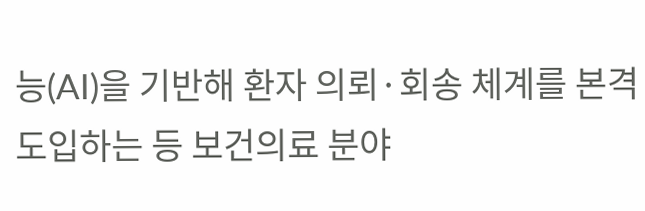능(AI)을 기반해 환자 의뢰·회송 체계를 본격 도입하는 등 보건의료 분야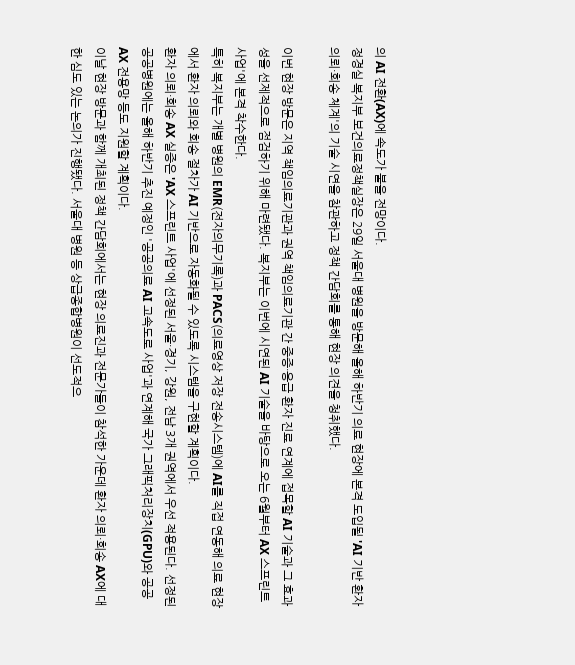의 AI 전환(AX)에 속도가 붙을 전망이다.
정경실 복지부 보건의료정책실장은 29일 서울대 병원을 방문해 올해 하반기 의료 현장에 본격 도입될 'AI 기반 환자 의뢰·회송 체계'의 기술 시연을 참관하고 정책 간담회를 통해 현장 의견을 청취했다.

이번 현장 방문은 지역 책임의료기관과 권역 책임의료기관 간 중증·응급 환자 진료 연계에 접목할 AI 기술과 그 효과성을 선제적으로 점검하기 위해 마련됐다. 복지부는 이번에 시연된 AI 기술을 바탕으로 오는 6월부터 AX 스프린트 사업'에 본격 착수한다.
특히 복지부는 개별 병원의 EMR(전자의무기록)과 PACS(의료영상 저장 전송시스템)에 AI를 직접 연동해 의료 현장에서 환자 의뢰와 회송 절차가 AI 기반으로 자동화될 수 있도록 시스템을 구현할 계획이다.
환자 의뢰·회송 AX 실증은 'AX 스프린트 사업'에 선정된 서울·경기, 강원, 전남 3개 권역에서 우선 적용된다. 선정된 공공병원에는 올해 하반기 추진 예정인 '공공의료 AI 고속도로 사업'과 연계해 국가 그래픽처리장치(GPU)와 공공 AX 전용망 등도 지원할 계획이다.
이날 현장 방문과 함께 개최된 정책 간담회에서는 현장 의료진과 전문가들이 참석한 가운데 환자 의뢰·회송 AX에 대한 심도 있는 논의가 진행됐다. 서울대 병원 등 상급종합병원이 선도적으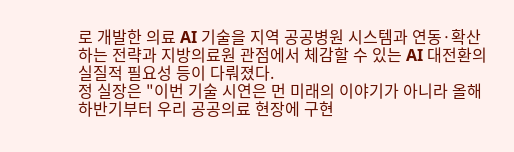로 개발한 의료 AI 기술을 지역 공공병원 시스템과 연동·확산하는 전략과 지방의료원 관점에서 체감할 수 있는 AI 대전환의 실질적 필요성 등이 다뤄졌다.
정 실장은 "이번 기술 시연은 먼 미래의 이야기가 아니라 올해 하반기부터 우리 공공의료 현장에 구현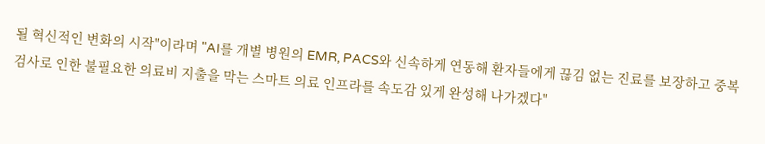될 혁신적인 변화의 시작"이라며 "AI를 개별 병원의 EMR, PACS와 신속하게 연동해 환자들에게 끊김 없는 진료를 보장하고 중복검사로 인한 불필요한 의료비 지출을 막는 스마트 의료 인프라를 속도감 있게 완성해 나가겠다"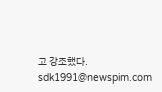고 강조했다.
sdk1991@newspim.com